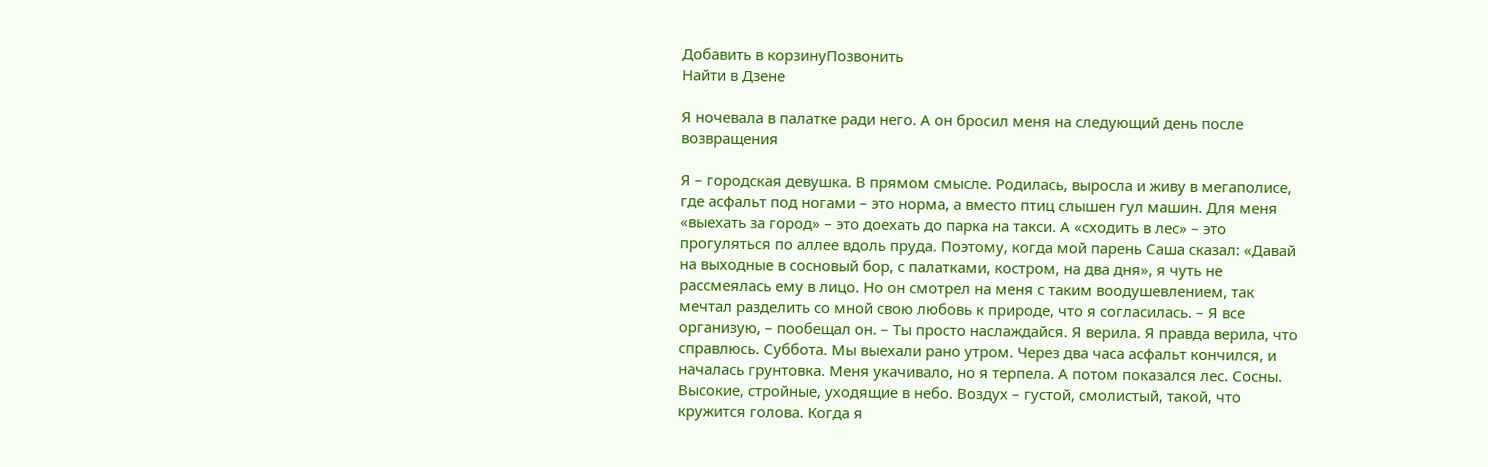Добавить в корзинуПозвонить
Найти в Дзене

Я ночевала в палатке ради него. А он бросил меня на следующий день после возвращения

Я – городская девушка. В прямом смысле. Родилась, выросла и живу в мегаполисе, где асфальт под ногами – это норма, а вместо птиц слышен гул машин. Для меня «выехать за город» – это доехать до парка на такси. А «сходить в лес» – это прогуляться по аллее вдоль пруда. Поэтому, когда мой парень Саша сказал: «Давай на выходные в сосновый бор, с палатками, костром, на два дня», я чуть не рассмеялась ему в лицо. Но он смотрел на меня с таким воодушевлением, так мечтал разделить со мной свою любовь к природе, что я согласилась. – Я все организую, – пообещал он. – Ты просто наслаждайся. Я верила. Я правда верила, что справлюсь. Суббота. Мы выехали рано утром. Через два часа асфальт кончился, и началась грунтовка. Меня укачивало, но я терпела. А потом показался лес. Сосны. Высокие, стройные, уходящие в небо. Воздух – густой, смолистый, такой, что кружится голова. Когда я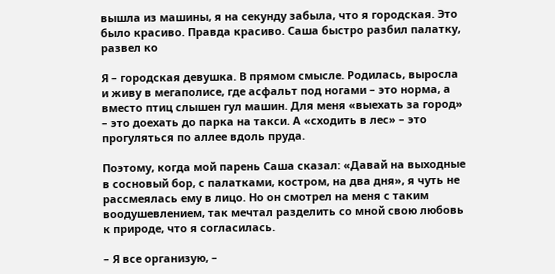вышла из машины, я на секунду забыла, что я городская. Это было красиво. Правда красиво. Саша быстро разбил палатку, развел ко

Я – городская девушка. В прямом смысле. Родилась, выросла и живу в мегаполисе, где асфальт под ногами – это норма, а вместо птиц слышен гул машин. Для меня «выехать за город» – это доехать до парка на такси. А «сходить в лес» – это прогуляться по аллее вдоль пруда.

Поэтому, когда мой парень Саша сказал: «Давай на выходные в сосновый бор, с палатками, костром, на два дня», я чуть не рассмеялась ему в лицо. Но он смотрел на меня с таким воодушевлением, так мечтал разделить со мной свою любовь к природе, что я согласилась.

– Я все организую, –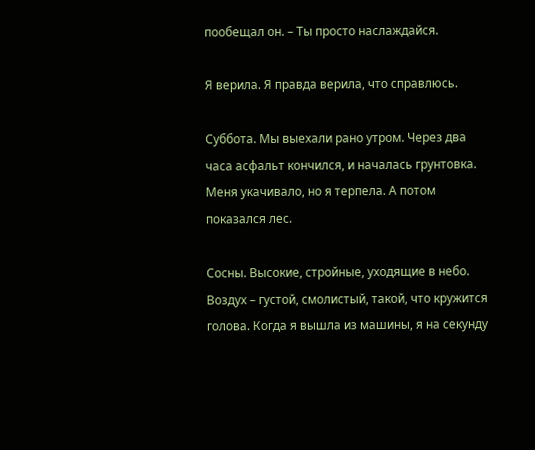пообещал он. – Ты просто наслаждайся.

Я верила. Я правда верила, что справлюсь.

Суббота. Мы выехали рано утром. Через два часа асфальт кончился, и началась грунтовка. Меня укачивало, но я терпела. А потом показался лес.

Сосны. Высокие, стройные, уходящие в небо. Воздух – густой, смолистый, такой, что кружится голова. Когда я вышла из машины, я на секунду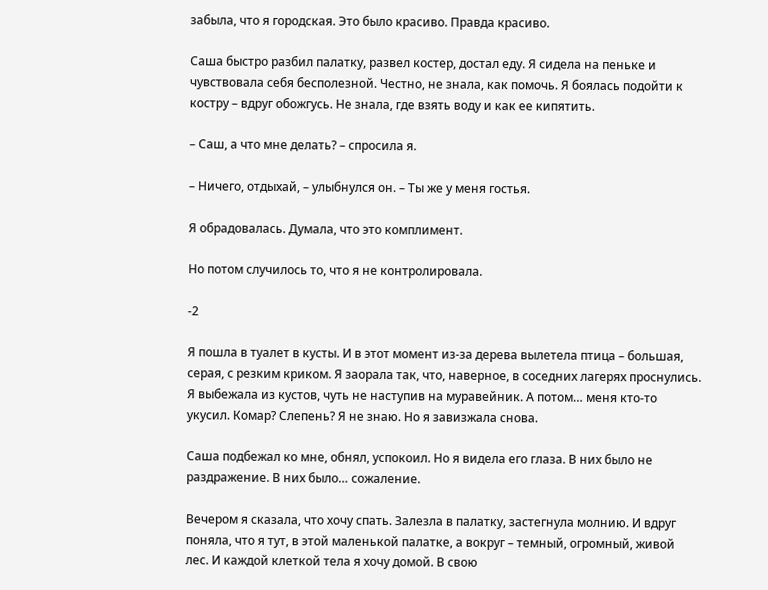забыла, что я городская. Это было красиво. Правда красиво.

Саша быстро разбил палатку, развел костер, достал еду. Я сидела на пеньке и чувствовала себя бесполезной. Честно, не знала, как помочь. Я боялась подойти к костру – вдруг обожгусь. Не знала, где взять воду и как ее кипятить.

– Саш, а что мне делать? – спросила я.

– Ничего, отдыхай, – улыбнулся он. – Ты же у меня гостья.

Я обрадовалась. Думала, что это комплимент.

Но потом случилось то, что я не контролировала.

-2

Я пошла в туалет в кусты. И в этот момент из-за дерева вылетела птица – большая, серая, с резким криком. Я заорала так, что, наверное, в соседних лагерях проснулись. Я выбежала из кустов, чуть не наступив на муравейник. А потом… меня кто-то укусил. Комар? Слепень? Я не знаю. Но я завизжала снова.

Саша подбежал ко мне, обнял, успокоил. Но я видела его глаза. В них было не раздражение. В них было… сожаление.

Вечером я сказала, что хочу спать. Залезла в палатку, застегнула молнию. И вдруг поняла, что я тут, в этой маленькой палатке, а вокруг – темный, огромный, живой лес. И каждой клеткой тела я хочу домой. В свою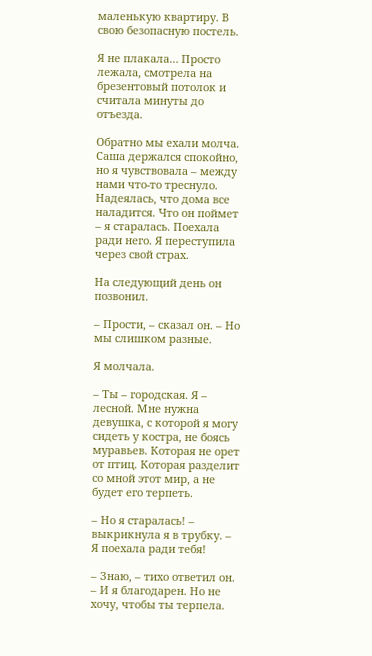маленькую квартиру. В свою безопасную постель.

Я не плакала… Просто лежала, смотрела на брезентовый потолок и считала минуты до отъезда.

Обратно мы ехали молча. Саша держался спокойно, но я чувствовала – между нами что-то треснуло. Надеялась, что дома все наладится. Что он поймет – я старалась. Поехала ради него. Я переступила через свой страх.

На следующий день он позвонил.

– Прости, – сказал он. – Но мы слишком разные.

Я молчала.

– Ты – городская. Я – лесной. Мне нужна девушка, с которой я могу сидеть у костра, не боясь муравьев. Которая не орет от птиц. Которая разделит со мной этот мир, а не будет его терпеть.

– Но я старалась! – выкрикнула я в трубку. – Я поехала ради тебя!

– Знаю, – тихо ответил он. – И я благодарен. Но не хочу, чтобы ты терпела.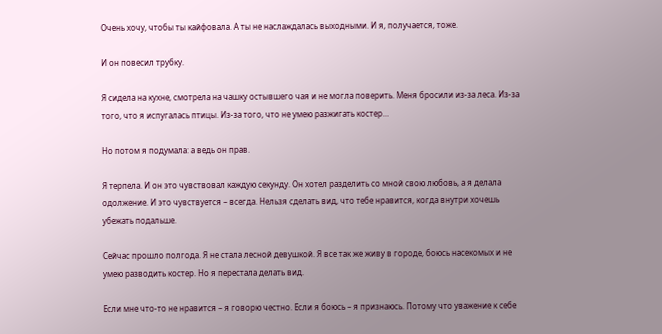Очень хочу, чтобы ты кайфовала. А ты не наслаждалась выходными. И я, получается, тоже.

И он повесил трубку.

Я сидела на кухне, смотрела на чашку остывшего чая и не могла поверить. Меня бросили из-за леса. Из-за того, что я испугалась птицы. Из-за того, что не умею разжигать костер…

Но потом я подумала: а ведь он прав.

Я терпела. И он это чувствовал каждую секунду. Он хотел разделить со мной свою любовь, а я делала одолжение. И это чувствуется – всегда. Нельзя сделать вид, что тебе нравится, когда внутри хочешь убежать подальше.

Сейчас прошло полгода. Я не стала лесной девушкой. Я все так же живу в городе, боюсь насекомых и не умею разводить костер. Но я перестала делать вид.

Если мне что-то не нравится – я говорю честно. Если я боюсь – я признаюсь. Потому что уважение к себе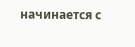начинается с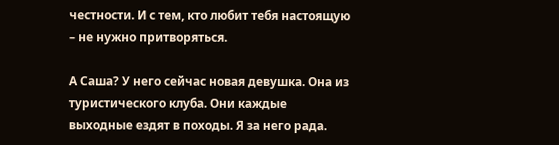честности. И с тем, кто любит тебя настоящую – не нужно притворяться.

А Саша? У него сейчас новая девушка. Она из туристического клуба. Они каждые выходные ездят в походы. Я за него рада.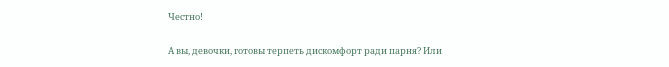Честно!

А вы, девочки, готовы терпеть дискомфорт ради парня? Или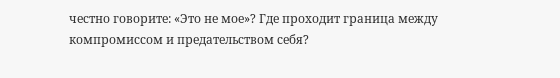честно говорите: «Это не мое»? Где проходит граница между компромиссом и предательством себя?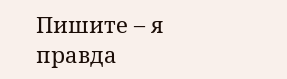Пишите – я правда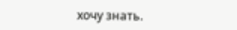хочу знать.